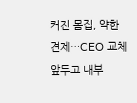커진 몸집, 약한 견제…CEO 교체 앞두고 내부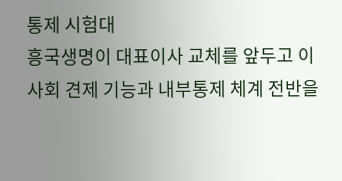통제 시험대
흥국생명이 대표이사 교체를 앞두고 이사회 견제 기능과 내부통제 체계 전반을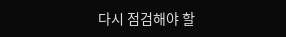다시 점검해야 할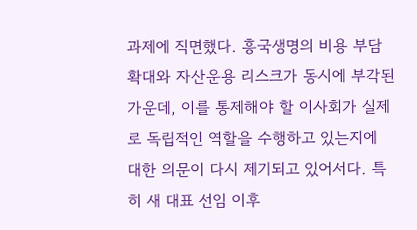과제에 직면했다. 흥국생명의 비용 부담 확대와 자산운용 리스크가 동시에 부각된 가운데, 이를 통제해야 할 이사회가 실제로 독립적인 역할을 수행하고 있는지에 대한 의문이 다시 제기되고 있어서다. 특히 새 대표 선임 이후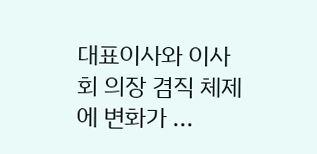대표이사와 이사회 의장 겸직 체제에 변화가 ...